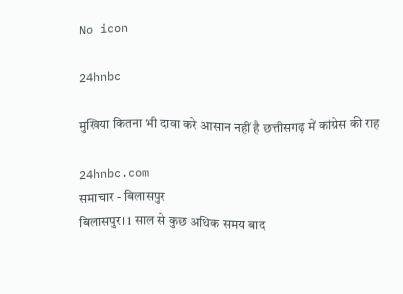No icon

24hnbc

मुखिया कितना भी दावा करे आसान नहीं है छत्तीसगढ़ में कांग्रेस की राह

24hnbc.com
समाचार - बिलासपुर
बिलासपुर। 1 साल से कुछ अधिक समय बाद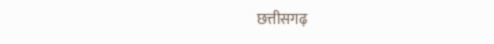छत्तीसगढ़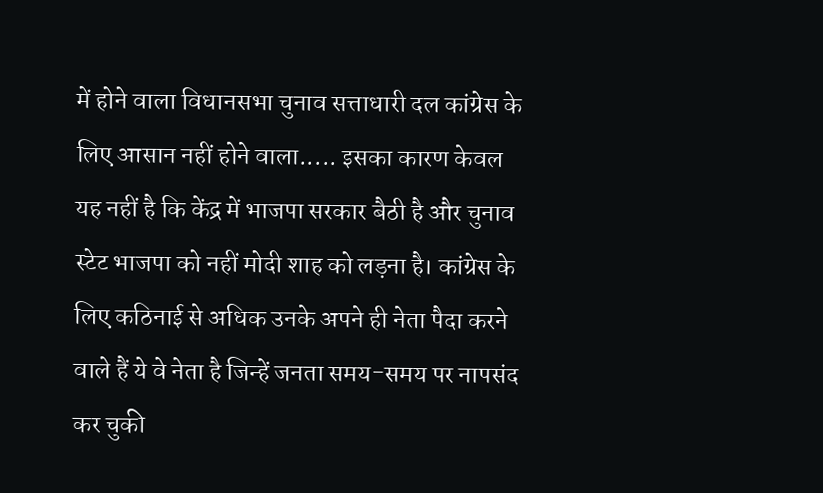में होने वाला विधानसभा चुनाव सत्ताधारी दल कांग्रेस के लिए आसान नहीं होने वाला..... इसका कारण केवल यह नहीं है कि केंद्र में भाजपा सरकार बैठी है और चुनाव स्टेट भाजपा को नहीं मोदी शाह को लड़ना है। कांग्रेस के लिए कठिनाई से अधिक उनके अपने ही नेता पैदा करने वाले हैं ये वे नेता है जिन्हें जनता समय-समय पर नापसंद कर चुकी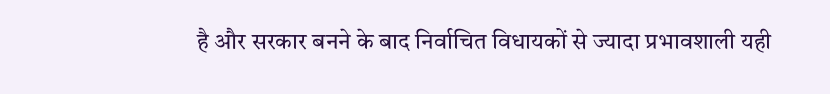है और सरकार बनने के बाद निर्वाचित विधायकों से ज्यादा प्रभावशाली यही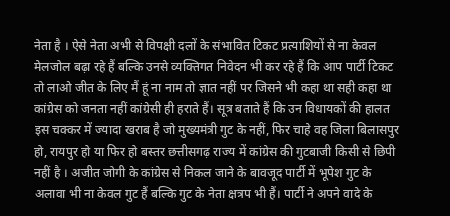नेता है । ऐसे नेता अभी से विपक्षी दलों के संभावित टिकट प्रत्याशियों से ना केवल मेलजोल बढ़ा रहे हैं बल्कि उनसे व्यक्तिगत निवेदन भी कर रहे हैं कि आप पार्टी टिकट तो लाओ जीत के लिए मैं हूं ना नाम तो ज्ञात नहीं पर जिसने भी कहा था सही कहा था कांग्रेस को जनता नहीं कांग्रेसी ही हराते हैं। सूत्र बताते हैं कि उन विधायकों की हालत इस चक्कर में ज्यादा खराब है जो मुख्यमंत्री गुट के नहीं, फिर चाहे वह जिला बिलासपुर हो, रायपुर हो या फिर हो बस्तर छत्तीसगढ़ राज्य में कांग्रेस की गुटबाजी किसी से छिपी नहीं है । अजीत जोगी के कांग्रेस से निकल जाने के बावजूद पार्टी में भूपेश गुट के अलावा भी ना केवल गुट हैं बल्कि गुट के नेता क्षत्रप भी हैं। पार्टी ने अपने वादे के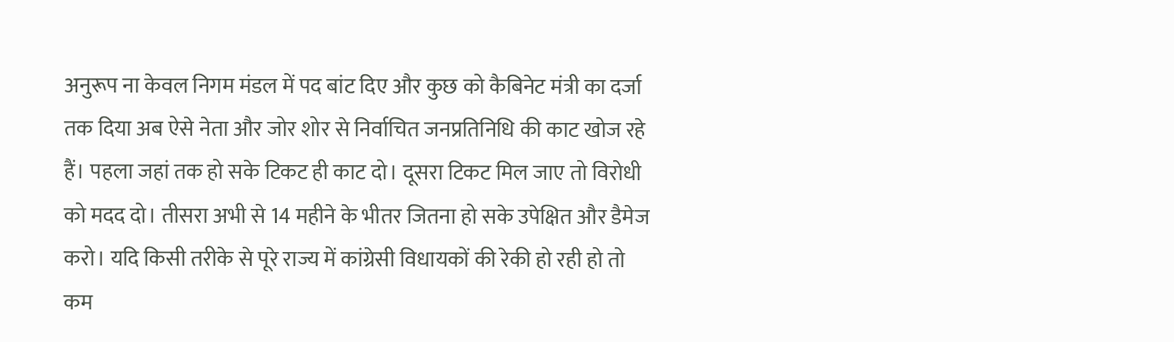अनुरूप ना केवल निगम मंडल में पद बांट दिए और कुछ को कैबिनेट मंत्री का दर्जा तक दिया अब ऐसे नेता और जोर शोर से निर्वाचित जनप्रतिनिधि की काट खोज रहे हैं। पहला जहां तक हो सके टिकट ही काट दो। दूसरा टिकट मिल जाए तो विरोधी को मदद दो। तीसरा अभी से 14 महीने के भीतर जितना हो सके उपेक्षित और डैमेज करो। यदि किसी तरीके से पूरे राज्य में कांग्रेसी विधायकों की रेकी हो रही हो तो कम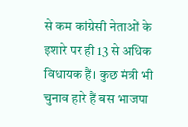से कम कांग्रेसी नेताओं के इशारे पर ही 13 से अधिक विधायक हैं। कुछ मंत्री भी चुनाव हारे हैं बस भाजपा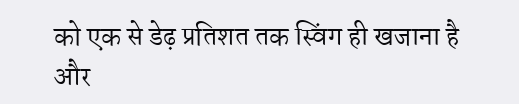को एक से डेढ़ प्रतिशत तक स्विंग ही खजाना है और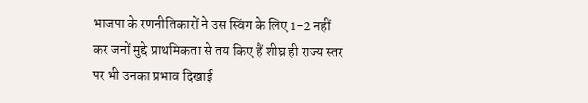भाजपा के रणनीतिकारों ने उस स्विंग के लिए 1-2 नहीं कर जनों मुद्दे प्राथमिकता से तय किए हैं शीघ्र ही राज्य स्तर पर भी उनका प्रभाव दिखाई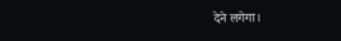देने लगेगा।